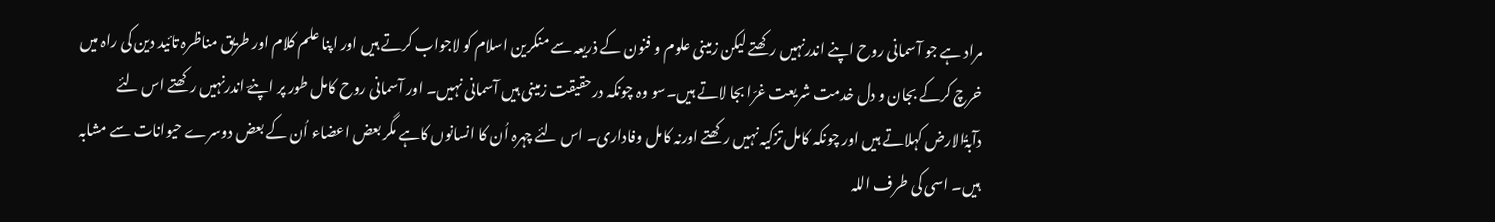مراد ہے جو آسمانی روح اپنے اندرنہیں رکھتے لیکن زمینی علوم و فنون کے ذریعہ سے منکرین اسلام کو لاجواب کرتے ہیں اور اپنا علم کلام اور طریق مناظرہ تائید دین کی راہ میں خرچ کرکے بجان و دل خدمت شریعت غرّا بجا لاتے ہیں۔سو وہ چونکہ درحقیقت زمینی ہیں آسمانی نہیں۔ اور آسمانی روح کامل طور پر اپنےؔ اندرنہیں رکھتے اس لئے دآبۃُالارض کہلاتے ہیں اور چونکہ کامل تزکیہ نہیں رکھتے اورنہ کامل وفاداری۔ اس لئے چہرہ اُن کا انسانوں کاہے مگر بعض اعضاء اُن کے بعض دوسرے حیوانات سے مشابہ ہیں۔ اسی کی طرف اللہ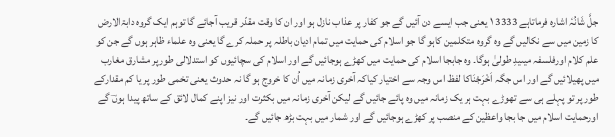جلَّ شَانُہٗ اشارہ فرماتاہے 3333 ۱ یعنی جب ایسے دن آئیں گے جو کفار پر عذاب نازل ہو اور ان کا وقت مقدّر قریب آجائے گا توہم ایک گروہ دابۃالارض کا زمین میں سے نکالیں گے وہ گروہ متکلمین کاہو گا جو اسلام کی حمایت میں تمام ادیان باطلہ پر حملہ کرے گا یعنی وہ علماء ظاہر ہوں گے جن کو علم کلام اورفلسفہ میںیدِ طولیٰ ہوگا۔ وہ جابجا اسلام کی حمایت میں کھڑے ہوجائیں گے اور اسلام کی سچائیوں کو استدلالی طورپر مشارق مغارب میں پھیلائیں گے اور اس جگہ اَخْرَجْنَاکا لفظ اس وجہ سے اختیار کیاکہ آخری زمانہ میں اُن کا خروج ہو گا نہ حدوث یعنی تخمی طور پر یا کم مقدارکے طور پر تو پہلے ہی سے تھوڑے بہت ہر یک زمانہ میں وہ پائے جائیں گے لیکن آخری زمانہ میں بکثرت اور نیز اپنے کمال لائق کے ساتھ پیدا ہوںؔ گے اورحمایت اسلام میں جا بجا واعظین کے منصب پر کھڑے ہوجائیں گے اور شمار میں بہت بڑھ جائیں گے۔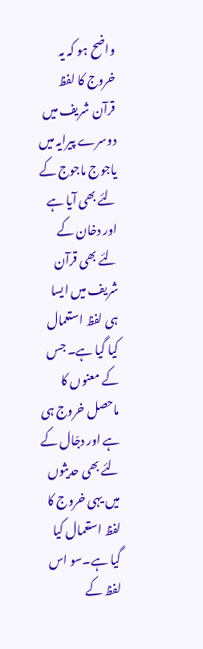واضح ہو کہ یہ خروج کا لفظ قرآن شریف میں دوسرے پیرایہ میں یاجوج ماجوج کے لئے بھی آیا ہے اور دخان کے لئے بھی قرآن شریف میں ایسا ہی لفظ استعمال کیا گیا ہے۔ جس کے معنوں کا ماحصل خروج ہی ہے اور دجّال کے لئے بھی حدیثوں میں یہی خروج کا لفظ استعمال کیا گیا ہے۔سو اس لفظ کے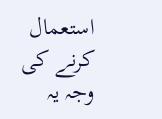استعمال کرنے کی وجہ یہ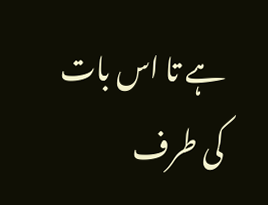ہے تا اس بات کی طرف